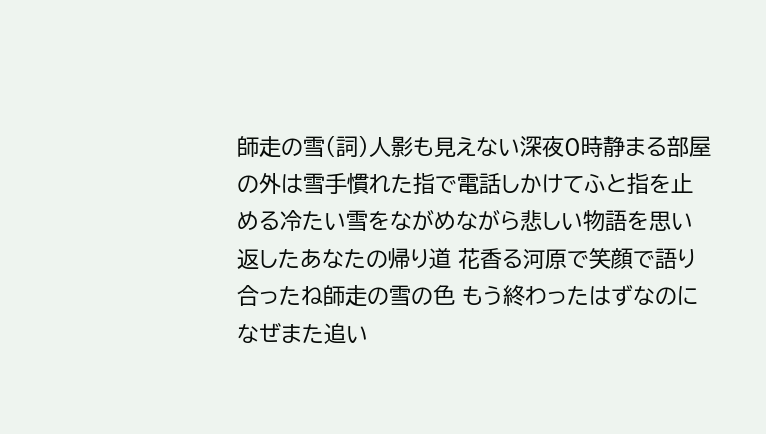師走の雪(詞)人影も見えない深夜0時静まる部屋の外は雪手慣れた指で電話しかけてふと指を止める冷たい雪をながめながら悲しい物語を思い返したあなたの帰り道 花香る河原で笑顔で語り合ったね師走の雪の色 もう終わったはずなのになぜまた追い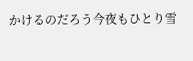かけるのだろう今夜もひとり雪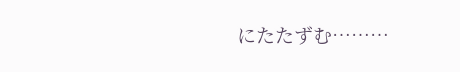にたたずむ………